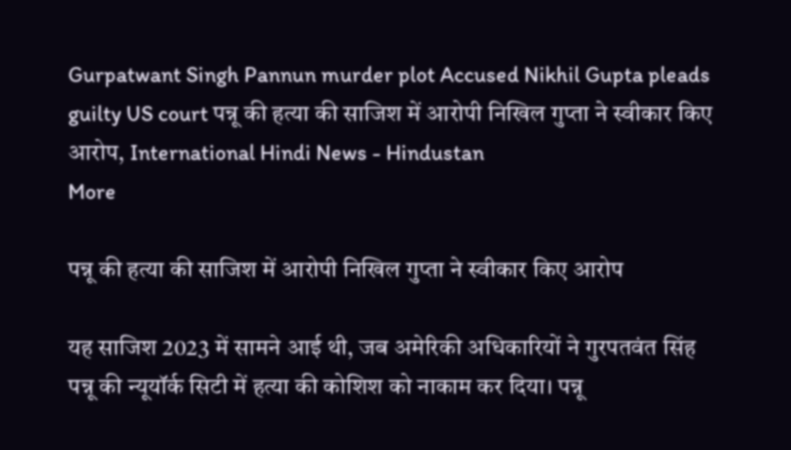Gurpatwant Singh Pannun murder plot Accused Nikhil Gupta pleads guilty US court पन्नू की हत्या की साजिश में आरोपी निखिल गुप्ता ने स्वीकार किए आरोप, International Hindi News - Hindustan
More

पन्नू की हत्या की साजिश में आरोपी निखिल गुप्ता ने स्वीकार किए आरोप

यह साजिश 2023 में सामने आई थी, जब अमेरिकी अधिकारियों ने गुरपतवंत सिंह पन्नू की न्यूयॉर्क सिटी में हत्या की कोशिश को नाकाम कर दिया। पन्नू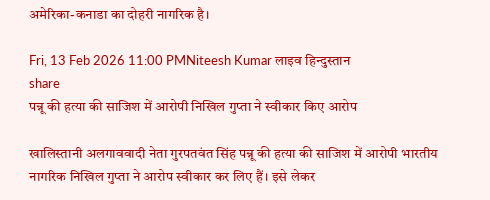अमेरिका-कनाडा का दोहरी नागरिक है।

Fri, 13 Feb 2026 11:00 PMNiteesh Kumar लाइव हिन्दुस्तान
share
पन्नू की हत्या की साजिश में आरोपी निखिल गुप्ता ने स्वीकार किए आरोप

खालिस्तानी अलगाववादी नेता गुरपतवंत सिंह पन्नू की हत्या की साजिश में आरोपी भारतीय नागरिक निखिल गुप्ता ने आरोप स्वीकार कर लिए हैं। इसे लेकर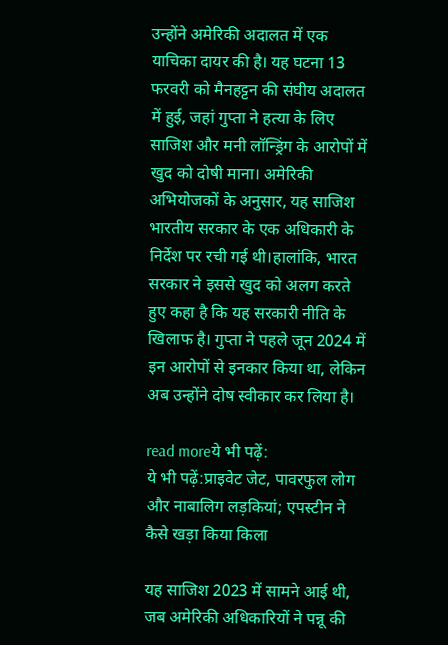उन्होंने अमेरिकी अदालत में एक याचिका दायर की है। यह घटना 13 फरवरी को मैनहट्टन की संघीय अदालत में हुई, जहां गुप्ता ने हत्या के लिए साजिश और मनी लॉन्ड्रिंग के आरोपों में खुद को दोषी माना। अमेरिकी अभियोजकों के अनुसार, यह साजिश भारतीय सरकार के एक अधिकारी के निर्देश पर रची गई थी।हालांकि, भारत सरकार ने इससे खुद को अलग करते हुए कहा है कि यह सरकारी नीति के खिलाफ है। गुप्ता ने पहले जून 2024 में इन आरोपों से इनकार किया था, लेकिन अब उन्होंने दोष स्वीकार कर लिया है।

read moreये भी पढ़ें:
ये भी पढ़ें:प्राइवेट जेट, पावरफुल लोग और नाबालिग लड़कियां; एपस्टीन ने कैसे खड़ा किया किला

यह साजिश 2023 में सामने आई थी, जब अमेरिकी अधिकारियों ने पन्नू की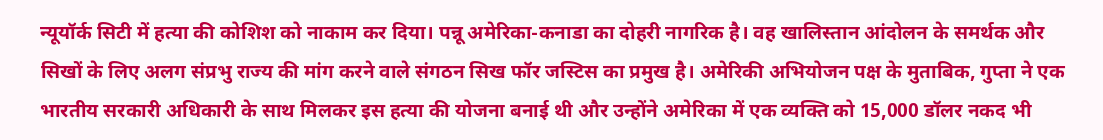न्यूयॉर्क सिटी में हत्या की कोशिश को नाकाम कर दिया। पन्नू अमेरिका-कनाडा का दोहरी नागरिक है। वह खालिस्तान आंदोलन के समर्थक और सिखों के लिए अलग संप्रभु राज्य की मांग करने वाले संगठन सिख फॉर जस्टिस का प्रमुख है। अमेरिकी अभियोजन पक्ष के मुताबिक, गुप्ता ने एक भारतीय सरकारी अधिकारी के साथ मिलकर इस हत्या की योजना बनाई थी और उन्होंने अमेरिका में एक व्यक्ति को 15,000 डॉलर नकद भी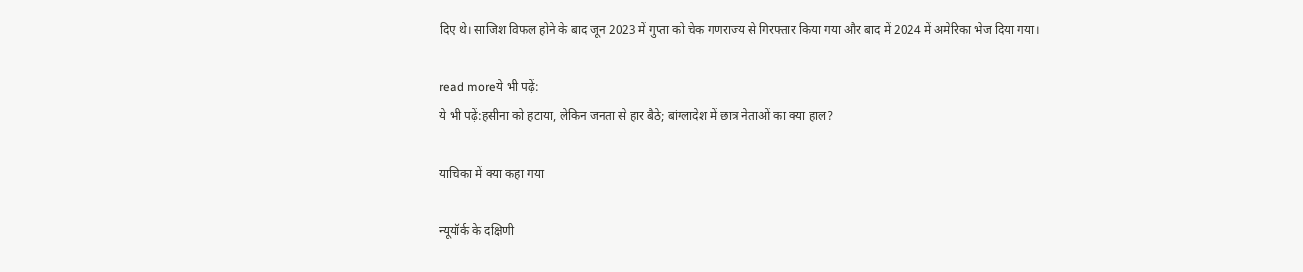दिए थे। साजिश विफल होने के बाद जून 2023 में गुप्ता को चेक गणराज्य से गिरफ्तार किया गया और बाद में 2024 में अमेरिका भेज दिया गया।

read moreये भी पढ़ें:
ये भी पढ़ें:हसीना को हटाया, लेकिन जनता से हार बैठे; बांग्लादेश में छात्र नेताओं का क्या हाल?

याचिका में क्या कहा गया

न्यूयॉर्क के दक्षिणी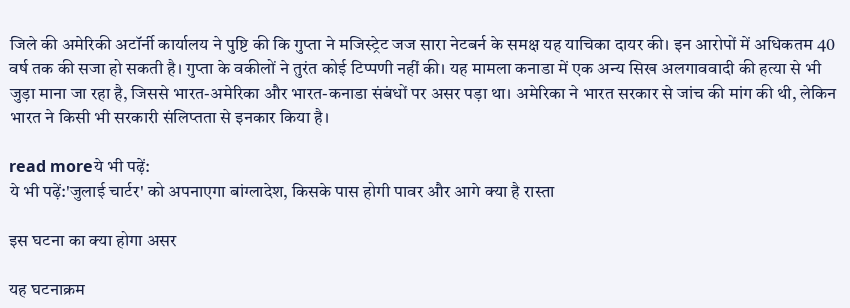जिले की अमेरिकी अटॉर्नी कार्यालय ने पुष्टि की कि गुप्ता ने मजिस्ट्रेट जज सारा नेटबर्न के समक्ष यह याचिका दायर की। इन आरोपों में अधिकतम 40 वर्ष तक की सजा हो सकती है। गुप्ता के वकीलों ने तुरंत कोई टिप्पणी नहीं की। यह मामला कनाडा में एक अन्य सिख अलगाववादी की हत्या से भी जुड़ा माना जा रहा है, जिससे भारत-अमेरिका और भारत-कनाडा संबंधों पर असर पड़ा था। अमेरिका ने भारत सरकार से जांच की मांग की थी, लेकिन भारत ने किसी भी सरकारी संलिप्तता से इनकार किया है।

read moreये भी पढ़ें:
ये भी पढ़ें:'जुलाई चार्टर' को अपनाएगा बांग्लादेश, किसके पास होगी पावर और आगे क्या है रास्ता

इस घटना का क्या होगा असर

यह घटनाक्रम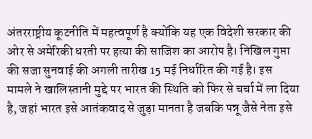अंतरराष्ट्रीय कूटनीति में महत्वपूर्ण है क्योंकि यह एक विदेशी सरकार की ओर से अमेरिकी धरती पर हत्या की साजिश का आरोप है। निखिल गुप्ता की सजा सुनवाई की अगली तारीख 15 मई निर्धारित की गई है। इस मामले ने खालिस्तानी मुद्दे पर भारत की स्थिति को फिर से चर्चा में ला दिया है, जहां भारत इसे आतंकवाद से जुड़ा मानता है जबकि पन्नू जैसे नेता इसे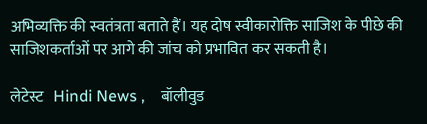अभिव्यक्ति की स्वतंत्रता बताते हैं। यह दोष स्वीकारोक्ति साजिश के पीछे की साजिशकर्ताओं पर आगे की जांच को प्रभावित कर सकती है।

लेटेस्ट   Hindi News ,    बॉलीवुड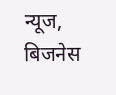न्यूज,   बिजनेस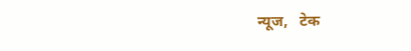न्यूज,   टेक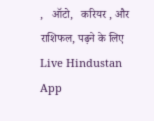,   ऑटो,   करियर , और   राशिफल, पढ़ने के लिए Live Hindustan App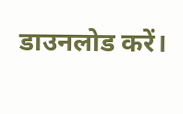डाउनलोड करें।